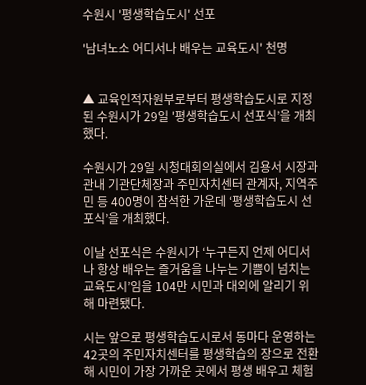수원시 '평생학습도시' 선포

'남녀노소 어디서나 배우는 교육도시' 천명


▲ 교육인적자원부로부터 평생학습도시로 지정된 수원시가 29일 '평생학습도시 선포식’을 개최했다.

수원시가 29일 시청대회의실에서 김용서 시장과 관내 기관단체장과 주민자치센터 관계자, 지역주민 등 400명이 참석한 가운데 ‘평생학습도시 선포식’을 개최했다.

이날 선포식은 수원시가 ‘누구든지 언제 어디서나 항상 배우는 즐거움을 나누는 기쁨이 넘치는 교육도시’임을 104만 시민과 대외에 알리기 위해 마련됐다.

시는 앞으로 평생학습도시로서 동마다 운영하는 42곳의 주민자치센터를 평생학습의 장으로 전환해 시민이 가장 가까운 곳에서 평생 배우고 체험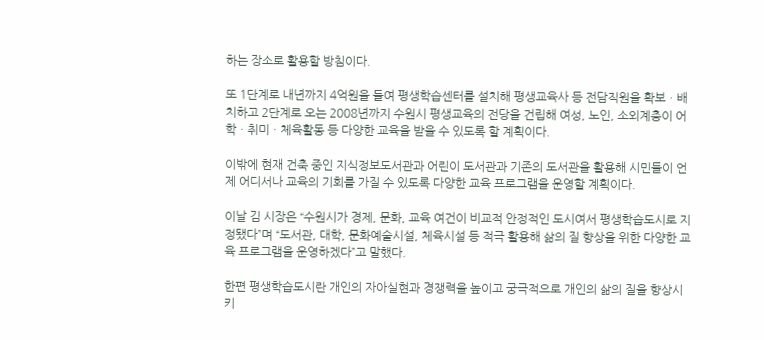하는 장소로 활용할 방침이다.

또 1단계로 내년까지 4억원을 들여 평생학습센터를 설치해 평생교육사 등 전담직원을 확보ㆍ배치하고 2단계로 오는 2008년까지 수원시 평생교육의 전당을 건립해 여성, 노인, 소외계층이 어학ㆍ취미ㆍ체육활동 등 다양한 교육을 받을 수 있도록 할 계획이다.

이밖에 현재 건축 중인 지식정보도서관과 어린이 도서관과 기존의 도서관을 활용해 시민들이 언제 어디서나 교육의 기회를 가질 수 있도록 다양한 교육 프로그램을 운영할 계획이다.

이날 김 시장은 “수원시가 경제, 문화, 교육 여건이 비교적 안정적인 도시여서 평생학습도시로 지정됐다”며 “도서관, 대학, 문화예술시설, 체육시설 등 적극 활용해 삶의 질 향상을 위한 다양한 교육 프로그램을 운영하겠다”고 말했다.

한편 평생학습도시란 개인의 자아실현과 경쟁력을 높이고 궁극적으로 개인의 삶의 질을 향상시키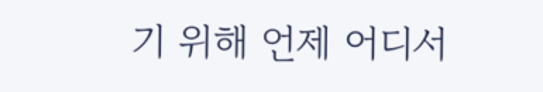기 위해 언제 어디서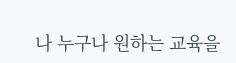나 누구나 원하는 교육을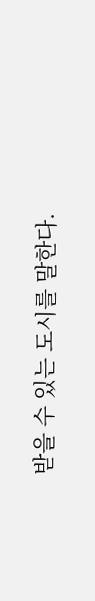받을 수 있는 도시를 말한다.